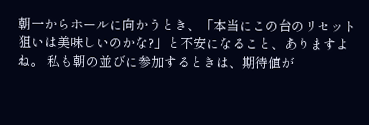朝一からホールに向かうとき、「本当にこの台のリセット狙いは美味しいのかな?」と不安になること、ありますよね。 私も朝の並びに参加するときは、期待値が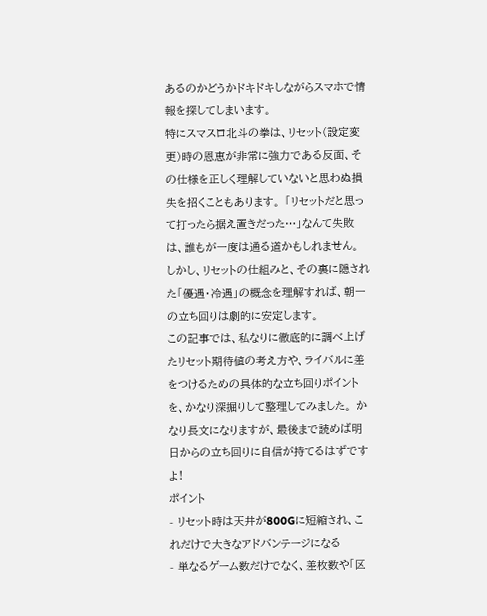あるのかどうかドキドキしながらスマホで情報を探してしまいます。
特にスマスロ北斗の拳は、リセット(設定変更)時の恩恵が非常に強力である反面、その仕様を正しく理解していないと思わぬ損失を招くこともあります。 「リセットだと思って打ったら据え置きだった…」なんて失敗は、誰もが一度は通る道かもしれません。 しかし、リセットの仕組みと、その裏に隠された「優遇・冷遇」の概念を理解すれば、朝一の立ち回りは劇的に安定します。
この記事では、私なりに徹底的に調べ上げたリセット期待値の考え方や、ライバルに差をつけるための具体的な立ち回りポイントを、かなり深掘りして整理してみました。 かなり長文になりますが、最後まで読めば明日からの立ち回りに自信が持てるはずですよ!
ポイント
- リセット時は天井が800Gに短縮され、これだけで大きなアドバンテージになる
- 単なるゲーム数だけでなく、差枚数や「区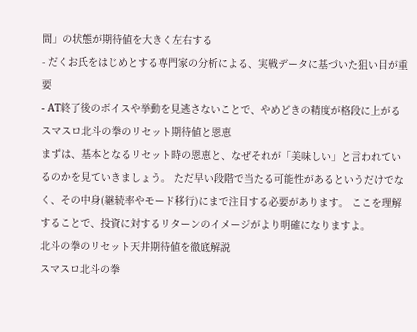間」の状態が期待値を大きく左右する
- だくお氏をはじめとする専門家の分析による、実戦データに基づいた狙い目が重要
- AT終了後のボイスや挙動を見逃さないことで、やめどきの精度が格段に上がる
スマスロ北斗の拳のリセット期待値と恩恵
まずは、基本となるリセット時の恩恵と、なぜそれが「美味しい」と言われているのかを見ていきましょう。 ただ早い段階で当たる可能性があるというだけでなく、その中身(継続率やモード移行)にまで注目する必要があります。 ここを理解することで、投資に対するリターンのイメージがより明確になりますよ。
北斗の拳のリセット天井期待値を徹底解説
スマスロ北斗の拳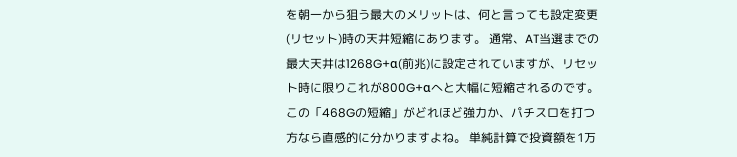を朝一から狙う最大のメリットは、何と言っても設定変更(リセット)時の天井短縮にあります。 通常、AT当選までの最大天井は1268G+α(前兆)に設定されていますが、リセット時に限りこれが800G+αへと大幅に短縮されるのです。 この「468Gの短縮」がどれほど強力か、パチスロを打つ方なら直感的に分かりますよね。 単純計算で投資額を1万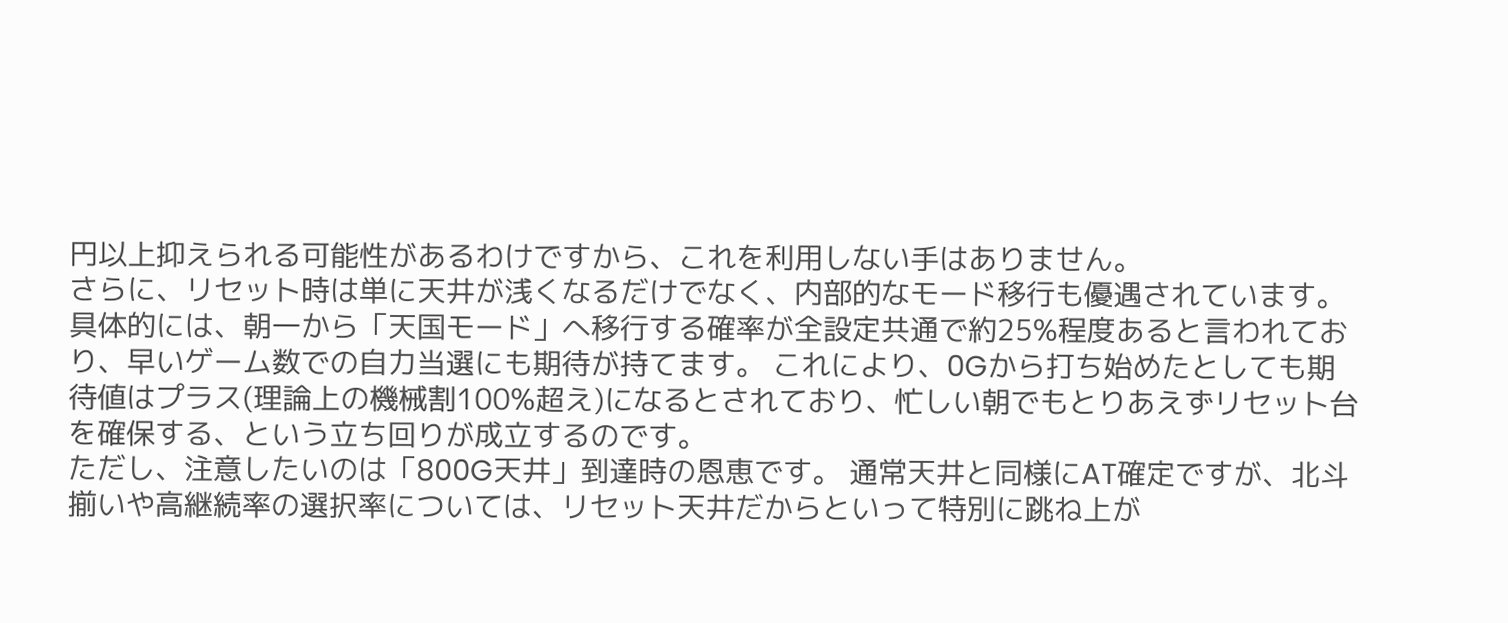円以上抑えられる可能性があるわけですから、これを利用しない手はありません。
さらに、リセット時は単に天井が浅くなるだけでなく、内部的なモード移行も優遇されています。 具体的には、朝一から「天国モード」へ移行する確率が全設定共通で約25%程度あると言われており、早いゲーム数での自力当選にも期待が持てます。 これにより、0Gから打ち始めたとしても期待値はプラス(理論上の機械割100%超え)になるとされており、忙しい朝でもとりあえずリセット台を確保する、という立ち回りが成立するのです。
ただし、注意したいのは「800G天井」到達時の恩恵です。 通常天井と同様にAT確定ですが、北斗揃いや高継続率の選択率については、リセット天井だからといって特別に跳ね上が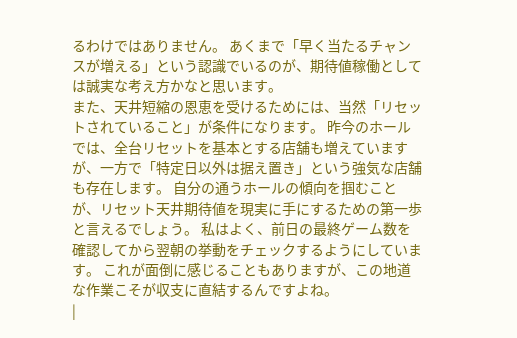るわけではありません。 あくまで「早く当たるチャンスが増える」という認識でいるのが、期待値稼働としては誠実な考え方かなと思います。
また、天井短縮の恩恵を受けるためには、当然「リセットされていること」が条件になります。 昨今のホールでは、全台リセットを基本とする店舗も増えていますが、一方で「特定日以外は据え置き」という強気な店舗も存在します。 自分の通うホールの傾向を掴むことが、リセット天井期待値を現実に手にするための第一歩と言えるでしょう。 私はよく、前日の最終ゲーム数を確認してから翌朝の挙動をチェックするようにしています。 これが面倒に感じることもありますが、この地道な作業こそが収支に直結するんですよね。
|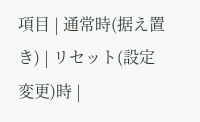項目 | 通常時(据え置き) | リセット(設定変更)時 |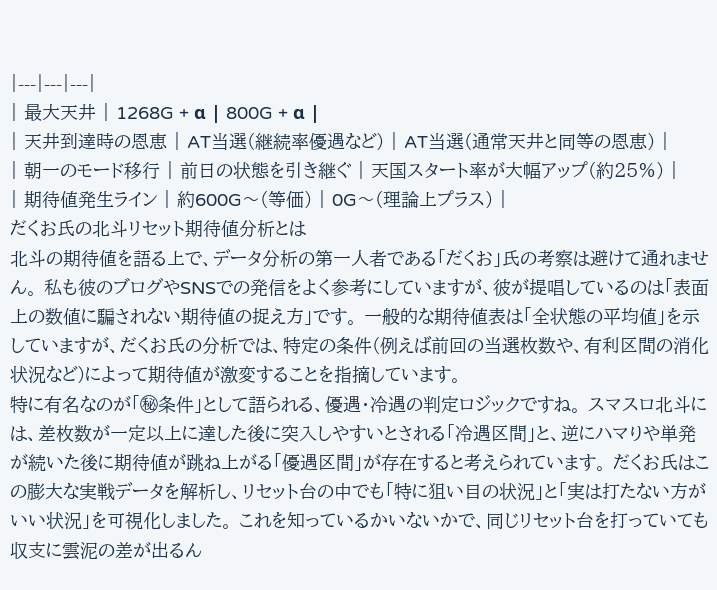|---|---|---|
| 最大天井 | 1268G + α | 800G + α |
| 天井到達時の恩恵 | AT当選(継続率優遇など) | AT当選(通常天井と同等の恩恵) |
| 朝一のモード移行 | 前日の状態を引き継ぐ | 天国スタート率が大幅アップ(約25%) |
| 期待値発生ライン | 約600G〜(等価) | 0G〜(理論上プラス) |
だくお氏の北斗リセット期待値分析とは
北斗の期待値を語る上で、データ分析の第一人者である「だくお」氏の考察は避けて通れません。 私も彼のブログやSNSでの発信をよく参考にしていますが、彼が提唱しているのは「表面上の数値に騙されない期待値の捉え方」です。 一般的な期待値表は「全状態の平均値」を示していますが、だくお氏の分析では、特定の条件(例えば前回の当選枚数や、有利区間の消化状況など)によって期待値が激変することを指摘しています。
特に有名なのが「㊙条件」として語られる、優遇・冷遇の判定ロジックですね。 スマスロ北斗には、差枚数が一定以上に達した後に突入しやすいとされる「冷遇区間」と、逆にハマりや単発が続いた後に期待値が跳ね上がる「優遇区間」が存在すると考えられています。 だくお氏はこの膨大な実戦データを解析し、リセット台の中でも「特に狙い目の状況」と「実は打たない方がいい状況」を可視化しました。 これを知っているかいないかで、同じリセット台を打っていても収支に雲泥の差が出るん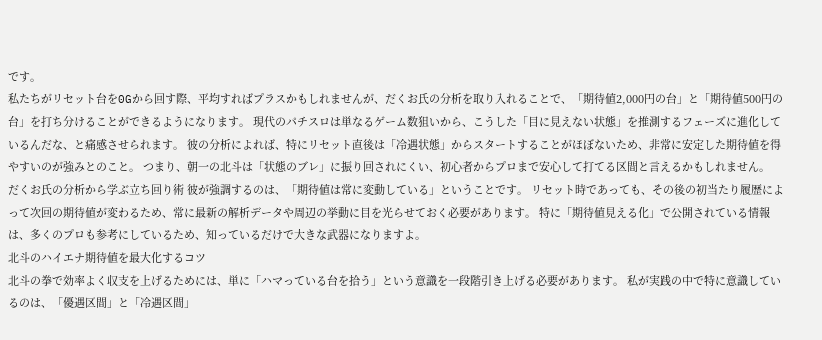です。
私たちがリセット台を0Gから回す際、平均すればプラスかもしれませんが、だくお氏の分析を取り入れることで、「期待値2,000円の台」と「期待値500円の台」を打ち分けることができるようになります。 現代のパチスロは単なるゲーム数狙いから、こうした「目に見えない状態」を推測するフェーズに進化しているんだな、と痛感させられます。 彼の分析によれば、特にリセット直後は「冷遇状態」からスタートすることがほぼないため、非常に安定した期待値を得やすいのが強みとのこと。 つまり、朝一の北斗は「状態のブレ」に振り回されにくい、初心者からプロまで安心して打てる区間と言えるかもしれません。
だくお氏の分析から学ぶ立ち回り術 彼が強調するのは、「期待値は常に変動している」ということです。 リセット時であっても、その後の初当たり履歴によって次回の期待値が変わるため、常に最新の解析データや周辺の挙動に目を光らせておく必要があります。 特に「期待値見える化」で公開されている情報は、多くのプロも参考にしているため、知っているだけで大きな武器になりますよ。
北斗のハイエナ期待値を最大化するコツ
北斗の拳で効率よく収支を上げるためには、単に「ハマっている台を拾う」という意識を一段階引き上げる必要があります。 私が実践の中で特に意識しているのは、「優遇区間」と「冷遇区間」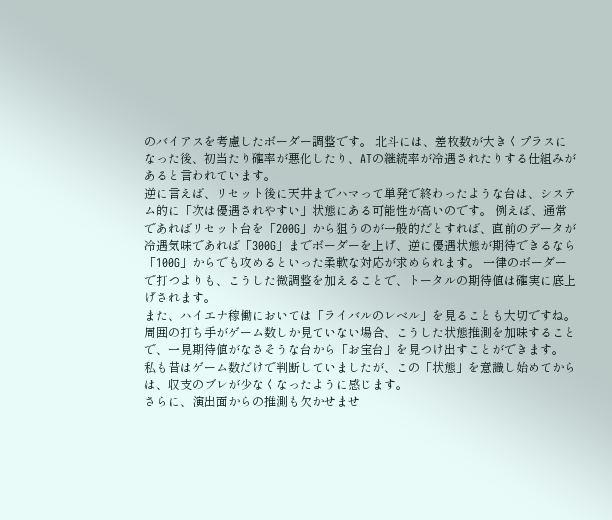のバイアスを考慮したボーダー調整です。 北斗には、差枚数が大きくプラスになった後、初当たり確率が悪化したり、ATの継続率が冷遇されたりする仕組みがあると言われています。
逆に言えば、リセット後に天井までハマって単発で終わったような台は、システム的に「次は優遇されやすい」状態にある可能性が高いのです。 例えば、通常であればリセット台を「200G」から狙うのが一般的だとすれば、直前のデータが冷遇気味であれば「300G」までボーダーを上げ、逆に優遇状態が期待できるなら「100G」からでも攻めるといった柔軟な対応が求められます。 一律のボーダーで打つよりも、こうした微調整を加えることで、トータルの期待値は確実に底上げされます。
また、ハイエナ稼働においては「ライバルのレベル」を見ることも大切ですね。 周囲の打ち手がゲーム数しか見ていない場合、こうした状態推測を加味することで、一見期待値がなさそうな台から「お宝台」を見つけ出すことができます。 私も昔はゲーム数だけで判断していましたが、この「状態」を意識し始めてからは、収支のブレが少なくなったように感じます。
さらに、演出面からの推測も欠かせませ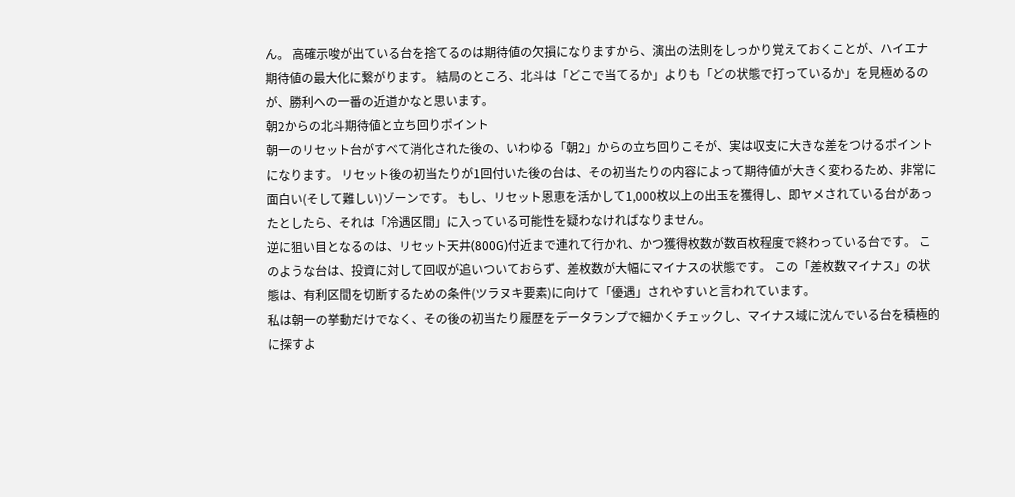ん。 高確示唆が出ている台を捨てるのは期待値の欠損になりますから、演出の法則をしっかり覚えておくことが、ハイエナ期待値の最大化に繋がります。 結局のところ、北斗は「どこで当てるか」よりも「どの状態で打っているか」を見極めるのが、勝利への一番の近道かなと思います。
朝2からの北斗期待値と立ち回りポイント
朝一のリセット台がすべて消化された後の、いわゆる「朝2」からの立ち回りこそが、実は収支に大きな差をつけるポイントになります。 リセット後の初当たりが1回付いた後の台は、その初当たりの内容によって期待値が大きく変わるため、非常に面白い(そして難しい)ゾーンです。 もし、リセット恩恵を活かして1,000枚以上の出玉を獲得し、即ヤメされている台があったとしたら、それは「冷遇区間」に入っている可能性を疑わなければなりません。
逆に狙い目となるのは、リセット天井(800G)付近まで連れて行かれ、かつ獲得枚数が数百枚程度で終わっている台です。 このような台は、投資に対して回収が追いついておらず、差枚数が大幅にマイナスの状態です。 この「差枚数マイナス」の状態は、有利区間を切断するための条件(ツラヌキ要素)に向けて「優遇」されやすいと言われています。
私は朝一の挙動だけでなく、その後の初当たり履歴をデータランプで細かくチェックし、マイナス域に沈んでいる台を積極的に探すよ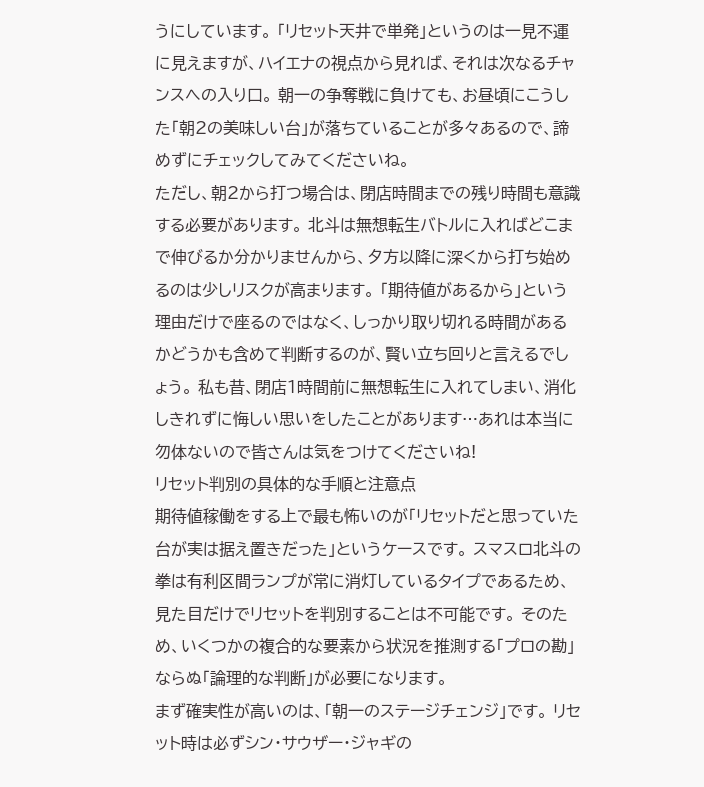うにしています。 「リセット天井で単発」というのは一見不運に見えますが、ハイエナの視点から見れば、それは次なるチャンスへの入り口。 朝一の争奪戦に負けても、お昼頃にこうした「朝2の美味しい台」が落ちていることが多々あるので、諦めずにチェックしてみてくださいね。
ただし、朝2から打つ場合は、閉店時間までの残り時間も意識する必要があります。 北斗は無想転生バトルに入ればどこまで伸びるか分かりませんから、夕方以降に深くから打ち始めるのは少しリスクが高まります。 「期待値があるから」という理由だけで座るのではなく、しっかり取り切れる時間があるかどうかも含めて判断するのが、賢い立ち回りと言えるでしょう。 私も昔、閉店1時間前に無想転生に入れてしまい、消化しきれずに悔しい思いをしたことがあります…あれは本当に勿体ないので皆さんは気をつけてくださいね!
リセット判別の具体的な手順と注意点
期待値稼働をする上で最も怖いのが「リセットだと思っていた台が実は据え置きだった」というケースです。 スマスロ北斗の拳は有利区間ランプが常に消灯しているタイプであるため、見た目だけでリセットを判別することは不可能です。 そのため、いくつかの複合的な要素から状況を推測する「プロの勘」ならぬ「論理的な判断」が必要になります。
まず確実性が高いのは、「朝一のステージチェンジ」です。 リセット時は必ずシン・サウザー・ジャギの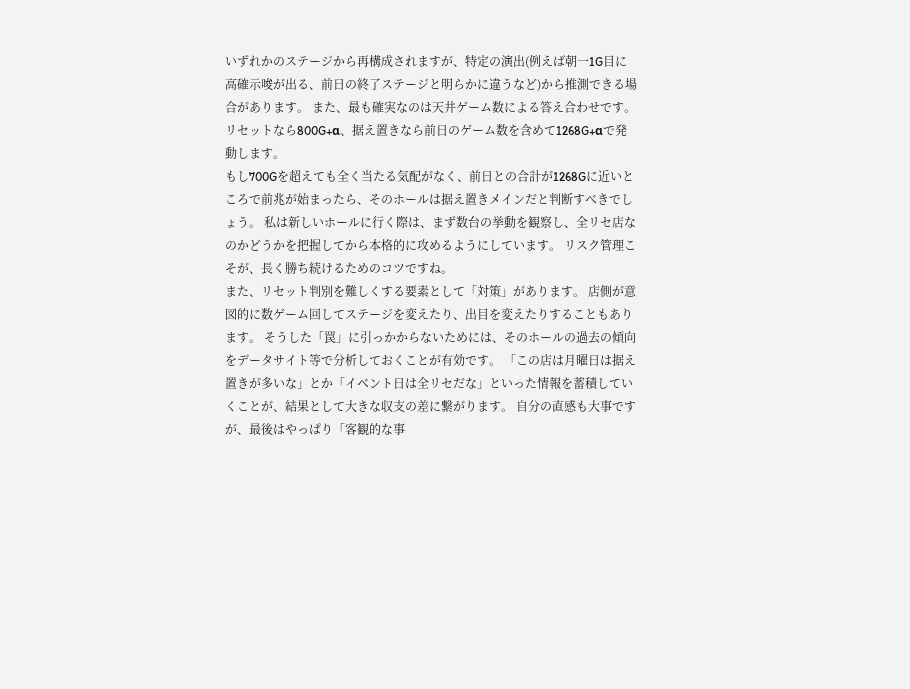いずれかのステージから再構成されますが、特定の演出(例えば朝一1G目に高確示唆が出る、前日の終了ステージと明らかに違うなど)から推測できる場合があります。 また、最も確実なのは天井ゲーム数による答え合わせです。 リセットなら800G+α、据え置きなら前日のゲーム数を含めて1268G+αで発動します。
もし700Gを超えても全く当たる気配がなく、前日との合計が1268Gに近いところで前兆が始まったら、そのホールは据え置きメインだと判断すべきでしょう。 私は新しいホールに行く際は、まず数台の挙動を観察し、全リセ店なのかどうかを把握してから本格的に攻めるようにしています。 リスク管理こそが、長く勝ち続けるためのコツですね。
また、リセット判別を難しくする要素として「対策」があります。 店側が意図的に数ゲーム回してステージを変えたり、出目を変えたりすることもあります。 そうした「罠」に引っかからないためには、そのホールの過去の傾向をデータサイト等で分析しておくことが有効です。 「この店は月曜日は据え置きが多いな」とか「イベント日は全リセだな」といった情報を蓄積していくことが、結果として大きな収支の差に繋がります。 自分の直感も大事ですが、最後はやっぱり「客観的な事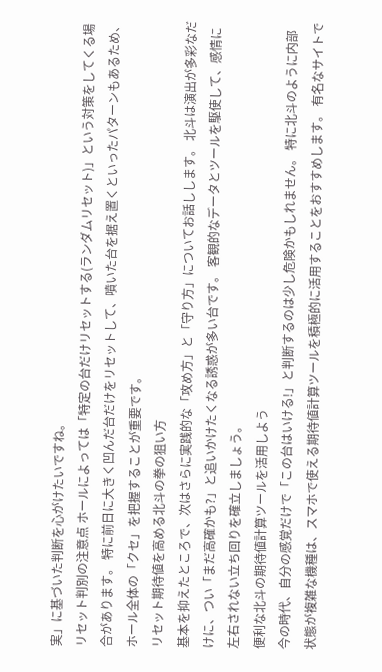実」に基づいた判断を心がけたいですね。
リセット判別の注意点 ホールによっては「特定の台だけリセットする(ランダムリセット)」という対策をしてくる場合があります。 特に前日に大きく凹んだ台だけをリセットして、噴いた台を据え置くといったパターンもあるため、ホール全体の「クセ」を把握することが重要です。
リセット期待値を高める北斗の拳の狙い方
基本を抑えたところで、次はさらに実践的な「攻め方」と「守り方」についてお話しします。 北斗は演出が多彩なだけに、つい「まだ高確かも?」と追いかけたくなる誘惑が多い台です。 客観的なデータとツールを駆使して、感情に左右されない立ち回りを確立しましょう。
便利な北斗の期待値計算ツールを活用しよう
今の時代、自分の感覚だけで「この台はいける!」と判断するのは少し危険かもしれません。 特に北斗のように内部状態が複雑な機種は、スマホで使える期待値計算ツールを積極的に活用することをおすすめします。 有名なサイトで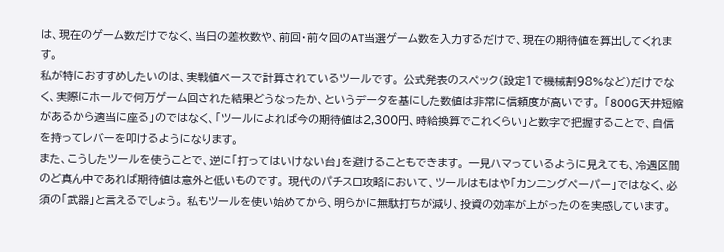は、現在のゲーム数だけでなく、当日の差枚数や、前回・前々回のAT当選ゲーム数を入力するだけで、現在の期待値を算出してくれます。
私が特におすすめしたいのは、実戦値ベースで計算されているツールです。 公式発表のスペック(設定1で機械割98%など)だけでなく、実際にホールで何万ゲーム回された結果どうなったか、というデータを基にした数値は非常に信頼度が高いです。 「800G天井短縮があるから適当に座る」のではなく、「ツールによれば今の期待値は2,300円、時給換算でこれくらい」と数字で把握することで、自信を持ってレバーを叩けるようになります。
また、こうしたツールを使うことで、逆に「打ってはいけない台」を避けることもできます。 一見ハマっているように見えても、冷遇区間のど真ん中であれば期待値は意外と低いものです。 現代のパチスロ攻略において、ツールはもはや「カンニングペーパー」ではなく、必須の「武器」と言えるでしょう。 私もツールを使い始めてから、明らかに無駄打ちが減り、投資の効率が上がったのを実感しています。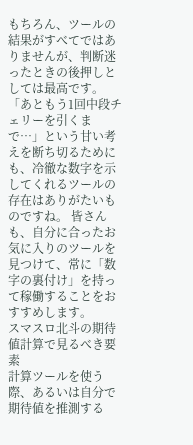もちろん、ツールの結果がすべてではありませんが、判断迷ったときの後押しとしては最高です。 「あともう1回中段チェリーを引くまで…」という甘い考えを断ち切るためにも、冷徹な数字を示してくれるツールの存在はありがたいものですね。 皆さんも、自分に合ったお気に入りのツールを見つけて、常に「数字の裏付け」を持って稼働することをおすすめします。
スマスロ北斗の期待値計算で見るべき要素
計算ツールを使う際、あるいは自分で期待値を推測する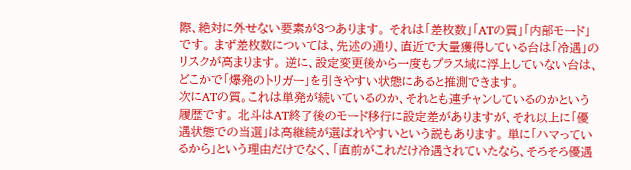際、絶対に外せない要素が3つあります。 それは「差枚数」「ATの質」「内部モード」です。 まず差枚数については、先述の通り、直近で大量獲得している台は「冷遇」のリスクが高まります。 逆に、設定変更後から一度もプラス域に浮上していない台は、どこかで「爆発のトリガー」を引きやすい状態にあると推測できます。
次にATの質。これは単発が続いているのか、それとも連チャンしているのかという履歴です。 北斗はAT終了後のモード移行に設定差がありますが、それ以上に「優遇状態での当選」は高継続が選ばれやすいという説もあります。 単に「ハマっているから」という理由だけでなく、「直前がこれだけ冷遇されていたなら、そろそろ優遇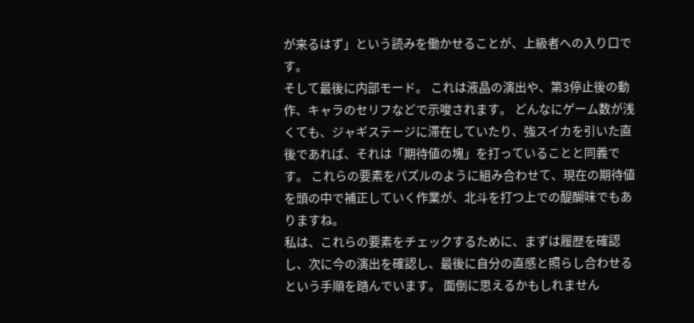が来るはず」という読みを働かせることが、上級者への入り口です。
そして最後に内部モード。 これは液晶の演出や、第3停止後の動作、キャラのセリフなどで示唆されます。 どんなにゲーム数が浅くても、ジャギステージに滞在していたり、強スイカを引いた直後であれば、それは「期待値の塊」を打っていることと同義です。 これらの要素をパズルのように組み合わせて、現在の期待値を頭の中で補正していく作業が、北斗を打つ上での醍醐味でもありますね。
私は、これらの要素をチェックするために、まずは履歴を確認し、次に今の演出を確認し、最後に自分の直感と照らし合わせるという手順を踏んでいます。 面倒に思えるかもしれません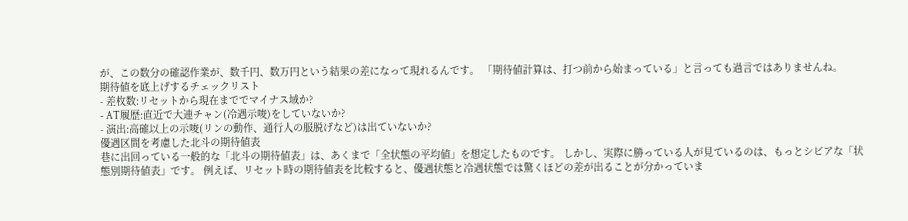が、この数分の確認作業が、数千円、数万円という結果の差になって現れるんです。 「期待値計算は、打つ前から始まっている」と言っても過言ではありませんね。
期待値を底上げするチェックリスト
- 差枚数:リセットから現在まででマイナス域か?
- AT履歴:直近で大連チャン(冷遇示唆)をしていないか?
- 演出:高確以上の示唆(リンの動作、通行人の服脱げなど)は出ていないか?
優遇区間を考慮した北斗の期待値表
巷に出回っている一般的な「北斗の期待値表」は、あくまで「全状態の平均値」を想定したものです。 しかし、実際に勝っている人が見ているのは、もっとシビアな「状態別期待値表」です。 例えば、リセット時の期待値表を比較すると、優遇状態と冷遇状態では驚くほどの差が出ることが分かっていま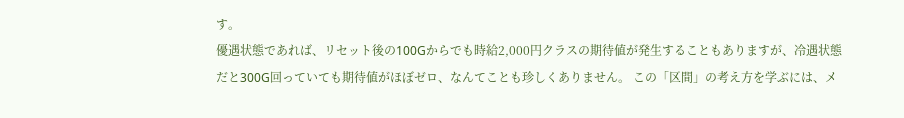す。
優遇状態であれば、リセット後の100Gからでも時給2,000円クラスの期待値が発生することもありますが、冷遇状態だと300G回っていても期待値がほぼゼロ、なんてことも珍しくありません。 この「区間」の考え方を学ぶには、メ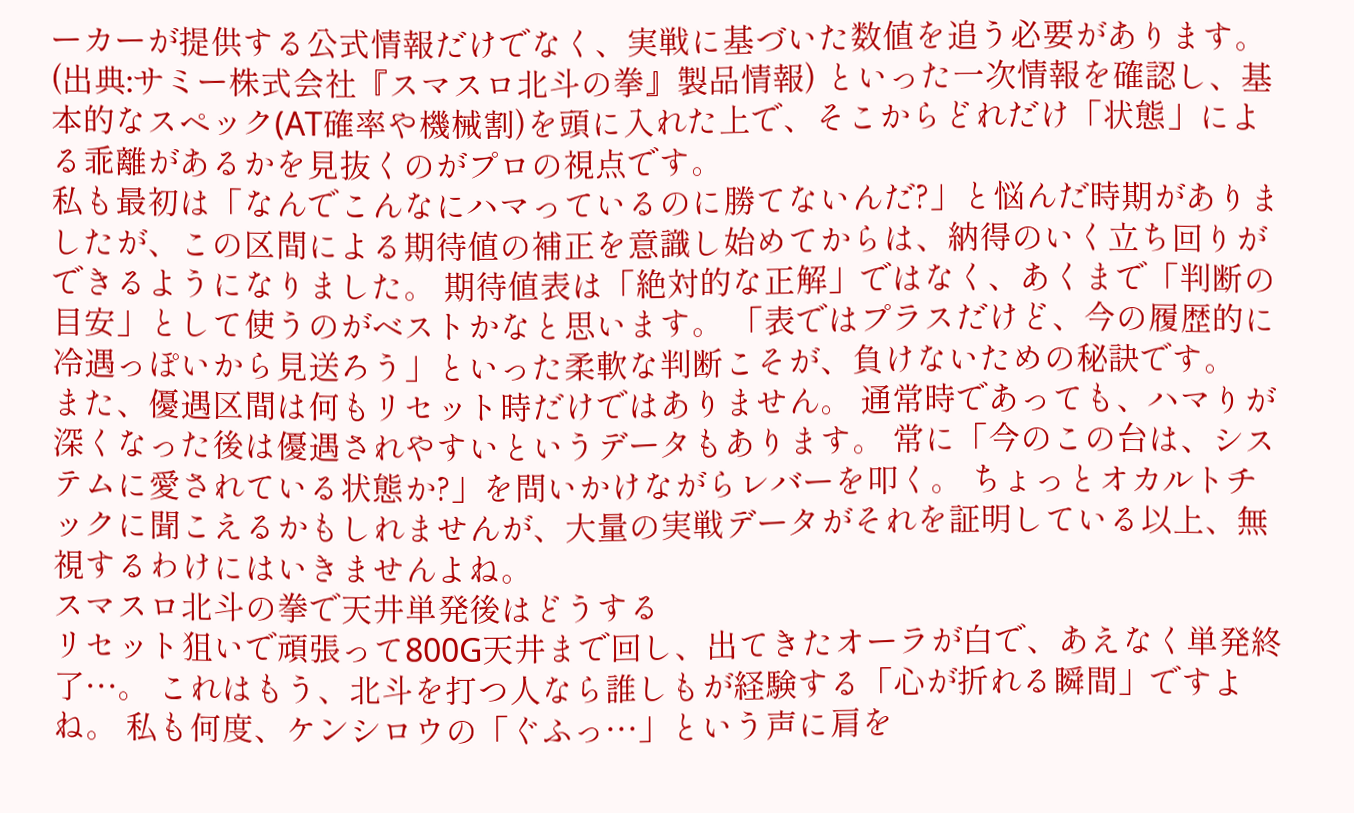ーカーが提供する公式情報だけでなく、実戦に基づいた数値を追う必要があります。 (出典:サミー株式会社『スマスロ北斗の拳』製品情報) といった一次情報を確認し、基本的なスペック(AT確率や機械割)を頭に入れた上で、そこからどれだけ「状態」による乖離があるかを見抜くのがプロの視点です。
私も最初は「なんでこんなにハマっているのに勝てないんだ?」と悩んだ時期がありましたが、この区間による期待値の補正を意識し始めてからは、納得のいく立ち回りができるようになりました。 期待値表は「絶対的な正解」ではなく、あくまで「判断の目安」として使うのがベストかなと思います。 「表ではプラスだけど、今の履歴的に冷遇っぽいから見送ろう」といった柔軟な判断こそが、負けないための秘訣です。
また、優遇区間は何もリセット時だけではありません。 通常時であっても、ハマりが深くなった後は優遇されやすいというデータもあります。 常に「今のこの台は、システムに愛されている状態か?」を問いかけながらレバーを叩く。 ちょっとオカルトチックに聞こえるかもしれませんが、大量の実戦データがそれを証明している以上、無視するわけにはいきませんよね。
スマスロ北斗の拳で天井単発後はどうする
リセット狙いで頑張って800G天井まで回し、出てきたオーラが白で、あえなく単発終了…。 これはもう、北斗を打つ人なら誰しもが経験する「心が折れる瞬間」ですよね。 私も何度、ケンシロウの「ぐふっ…」という声に肩を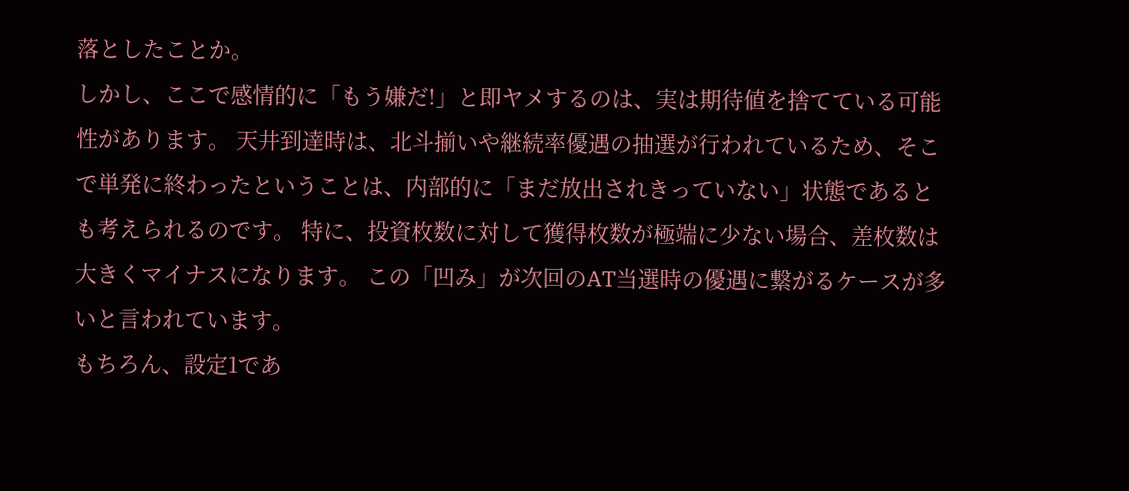落としたことか。
しかし、ここで感情的に「もう嫌だ!」と即ヤメするのは、実は期待値を捨てている可能性があります。 天井到達時は、北斗揃いや継続率優遇の抽選が行われているため、そこで単発に終わったということは、内部的に「まだ放出されきっていない」状態であるとも考えられるのです。 特に、投資枚数に対して獲得枚数が極端に少ない場合、差枚数は大きくマイナスになります。 この「凹み」が次回のAT当選時の優遇に繋がるケースが多いと言われています。
もちろん、設定1であ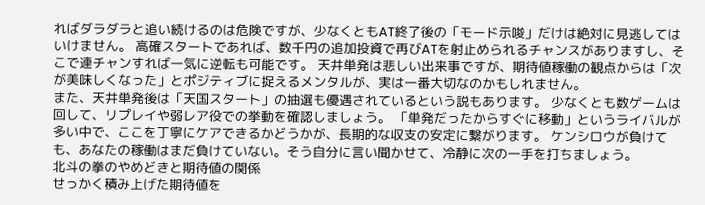ればダラダラと追い続けるのは危険ですが、少なくともAT終了後の「モード示唆」だけは絶対に見逃してはいけません。 高確スタートであれば、数千円の追加投資で再びATを射止められるチャンスがありますし、そこで連チャンすれば一気に逆転も可能です。 天井単発は悲しい出来事ですが、期待値稼働の観点からは「次が美味しくなった」とポジティブに捉えるメンタルが、実は一番大切なのかもしれません。
また、天井単発後は「天国スタート」の抽選も優遇されているという説もあります。 少なくとも数ゲームは回して、リプレイや弱レア役での挙動を確認しましょう。 「単発だったからすぐに移動」というライバルが多い中で、ここを丁寧にケアできるかどうかが、長期的な収支の安定に繋がります。 ケンシロウが負けても、あなたの稼働はまだ負けていない。そう自分に言い聞かせて、冷静に次の一手を打ちましょう。
北斗の拳のやめどきと期待値の関係
せっかく積み上げた期待値を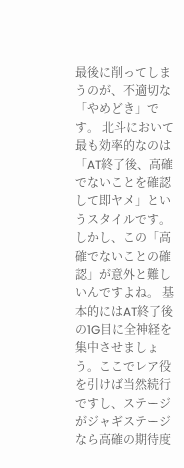最後に削ってしまうのが、不適切な「やめどき」です。 北斗において最も効率的なのは「AT終了後、高確でないことを確認して即ヤメ」というスタイルです。 しかし、この「高確でないことの確認」が意外と難しいんですよね。 基本的にはAT終了後の1G目に全神経を集中させましょう。ここでレア役を引けば当然続行ですし、ステージがジャギステージなら高確の期待度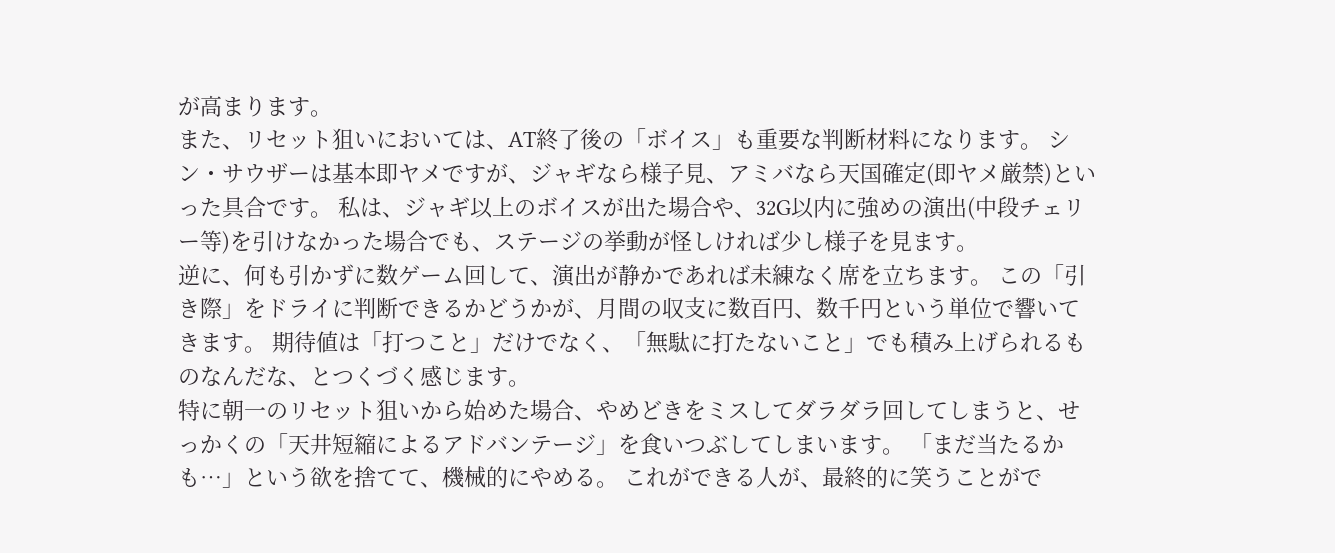が高まります。
また、リセット狙いにおいては、AT終了後の「ボイス」も重要な判断材料になります。 シン・サウザーは基本即ヤメですが、ジャギなら様子見、アミバなら天国確定(即ヤメ厳禁)といった具合です。 私は、ジャギ以上のボイスが出た場合や、32G以内に強めの演出(中段チェリー等)を引けなかった場合でも、ステージの挙動が怪しければ少し様子を見ます。
逆に、何も引かずに数ゲーム回して、演出が静かであれば未練なく席を立ちます。 この「引き際」をドライに判断できるかどうかが、月間の収支に数百円、数千円という単位で響いてきます。 期待値は「打つこと」だけでなく、「無駄に打たないこと」でも積み上げられるものなんだな、とつくづく感じます。
特に朝一のリセット狙いから始めた場合、やめどきをミスしてダラダラ回してしまうと、せっかくの「天井短縮によるアドバンテージ」を食いつぶしてしまいます。 「まだ当たるかも…」という欲を捨てて、機械的にやめる。 これができる人が、最終的に笑うことがで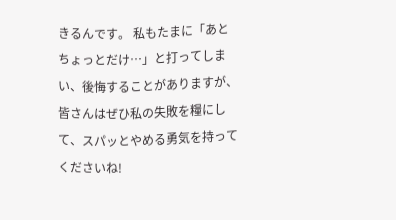きるんです。 私もたまに「あとちょっとだけ…」と打ってしまい、後悔することがありますが、皆さんはぜひ私の失敗を糧にして、スパッとやめる勇気を持ってくださいね!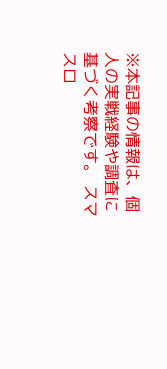※本記事の情報は、個人の実戦経験や調査に基づく考察です。 スマスロ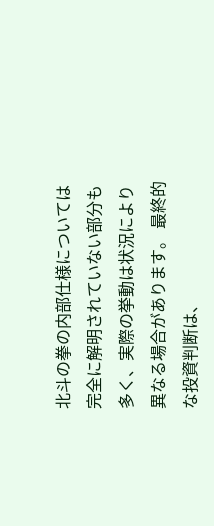北斗の拳の内部仕様については完全に解明されていない部分も多く、実際の挙動は状況により異なる場合があります。 最終的な投資判断は、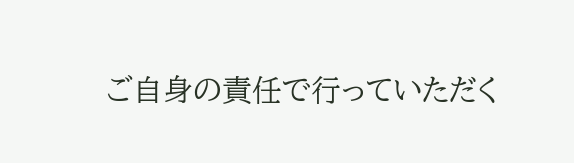ご自身の責任で行っていただく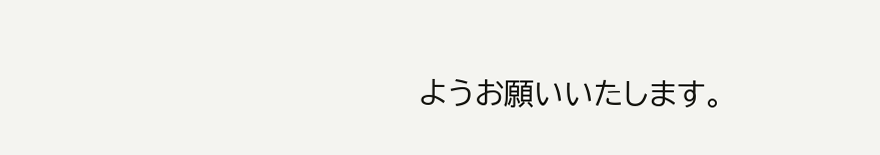ようお願いいたします。